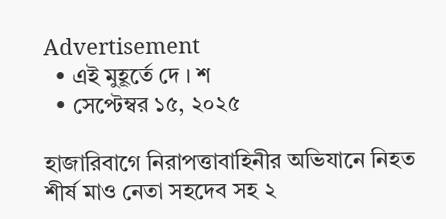Advertisement
  • এই মুহূর্তে দে । শ
  • সেপ্টেম্বর ১৫, ২০২৫

হাজারিবাগে নিরাপত্তাবাহিনীর অভিযানে নিহত শীর্ষ মাও নেতা সহদেব সহ ২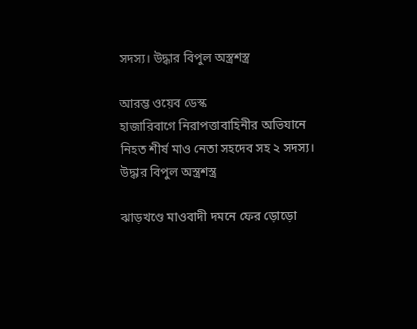সদস্য। উদ্ধার বিপুল অস্ত্রশস্ত্র

আরম্ভ ওয়েব ডেস্ক
হাজারিবাগে নিরাপত্তাবাহিনীর অভিযানে নিহত শীর্ষ মাও নেতা সহদেব সহ ২ সদস্য। উদ্ধার বিপুল অস্ত্রশস্ত্র

ঝাড়খণ্ডে মাওবাদী দমনে ফের ড়োড়ো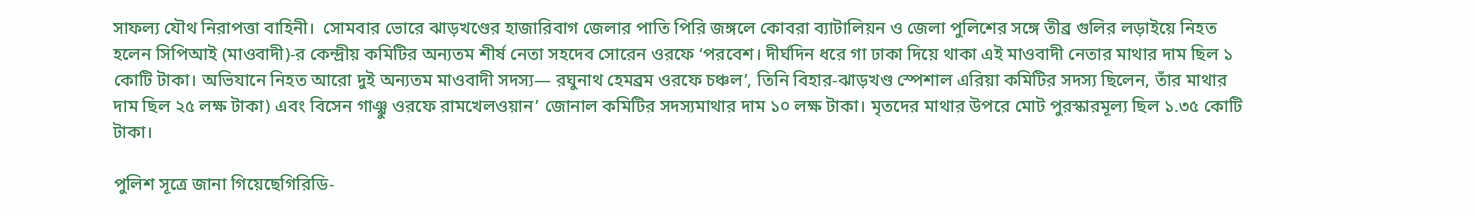সাফল্য যৌথ নিরাপত্তা বাহিনী।  সোমবার ভোরে ঝাড়খণ্ডের হাজারিবাগ জেলার পাতি পিরি জঙ্গলে কোবরা ব্যাটালিয়ন ও জেলা পুলিশের সঙ্গে তীব্র গুলির লড়াইয়ে নিহত হলেন সিপিআই (মাওবাদী)-র কেন্দ্রীয় কমিটির অন্যতম শীর্ষ নেতা সহদেব সোরেন ওরফে ‘পরবেশ। দীর্ঘদিন ধরে গা ঢাকা দিয়ে থাকা এই মাওবাদী নেতার মাথার দাম ছিল ১ কোটি টাকা। অভিযানে নিহত আরো দুই অন্যতম মাওবাদী সদস্য— রঘুনাথ হেমব্রম ওরফে চঞ্চল’, তিনি বিহার-ঝাড়খণ্ড স্পেশাল এরিয়া কমিটির সদস্য ছিলেন, তাঁর মাথার দাম ছিল ২৫ লক্ষ টাকা) এবং বিসেন গাঞ্ঝু ওরফে রামখেলওয়ান’ জোনাল কমিটির সদস্যমাথার দাম ১০ লক্ষ টাকা। মৃতদের মাথার উপরে মোট পুরস্কারমূল্য ছিল ১.৩৫ কোটি টাকা।

পুলিশ সূত্রে জানা গিয়েছেগিরিডি-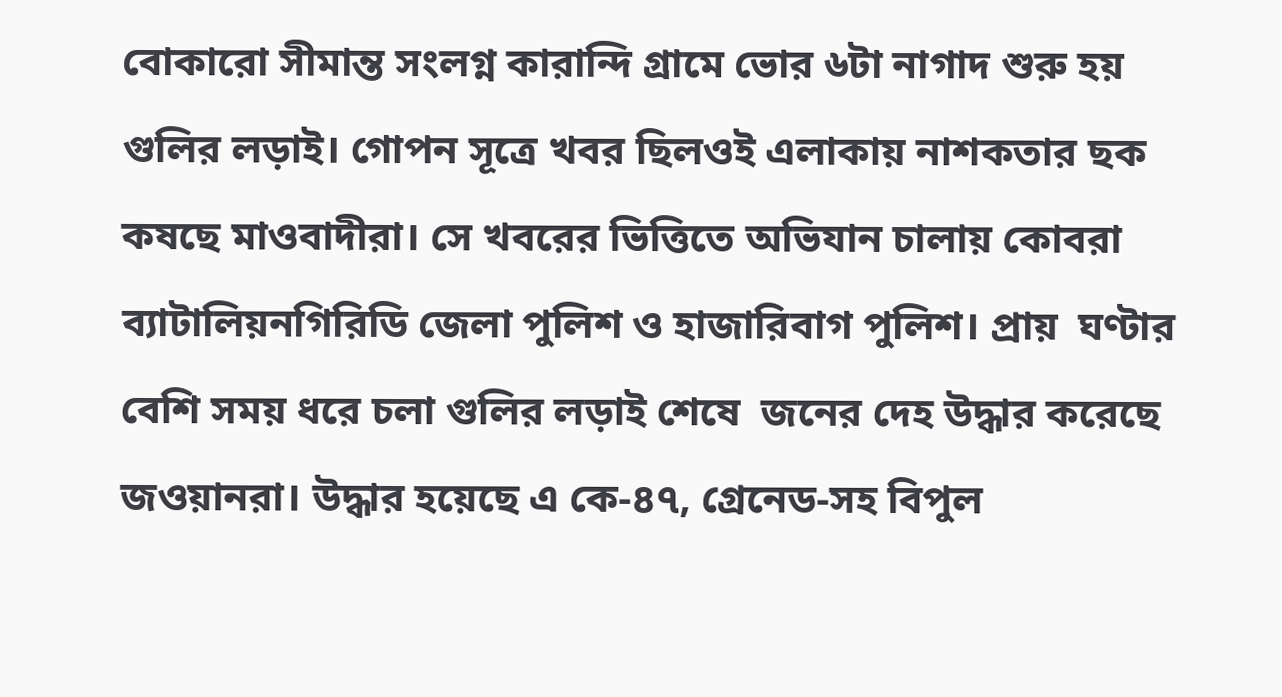বোকারো সীমান্ত সংলগ্ন কারান্দি গ্রামে ভোর ৬টা নাগাদ শুরু হয় গুলির লড়াই। গোপন সূত্রে খবর ছিলওই এলাকায় নাশকতার ছক কষছে মাওবাদীরা। সে খবরের ভিত্তিতে অভিযান চালায় কোবরা ব্যাটালিয়নগিরিডি জেলা পুলিশ ও হাজারিবাগ পুলিশ। প্রায়  ঘণ্টার বেশি সময় ধরে চলা গুলির লড়াই শেষে  জনের দেহ উদ্ধার করেছে জওয়ানরা। উদ্ধার হয়েছে এ কে-৪৭, গ্রেনেড-সহ বিপুল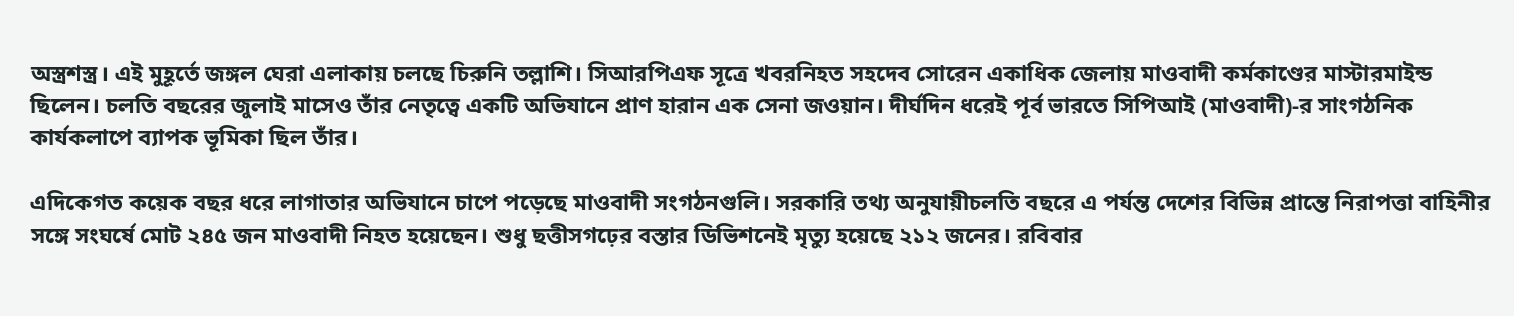অস্ত্রশস্ত্র। এই মুহূর্তে জঙ্গল ঘেরা এলাকায় চলছে চিরুনি তল্লাশি। সিআরপিএফ সূত্রে খবরনিহত সহদেব সোরেন একাধিক জেলায় মাওবাদী কর্মকাণ্ডের মাস্টারমাইন্ড ছিলেন। চলতি বছরের জুলাই মাসেও তাঁর নেতৃত্বে একটি অভিযানে প্রাণ হারান এক সেনা জওয়ান। দীর্ঘদিন ধরেই পূর্ব ভারতে সিপিআই (মাওবাদী)-র সাংগঠনিক কার্যকলাপে ব্যাপক ভূমিকা ছিল তাঁর।

এদিকেগত কয়েক বছর ধরে লাগাতার অভিযানে চাপে পড়েছে মাওবাদী সংগঠনগুলি। সরকারি তথ্য অনুযায়ীচলতি বছরে এ পর্যন্ত দেশের বিভিন্ন প্রান্তে নিরাপত্তা বাহিনীর সঙ্গে সংঘর্ষে মোট ২৪৫ জন মাওবাদী নিহত হয়েছেন। শুধু ছত্তীসগঢ়ের বস্তার ডিভিশনেই মৃত্যু হয়েছে ২১২ জনের। রবিবার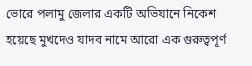ভোরে পলামু জেলার একটি অভিযানে নিকেশ হয়েছে মুখদেও যাদব নামে আরো এক গুরুত্বপূর্ণ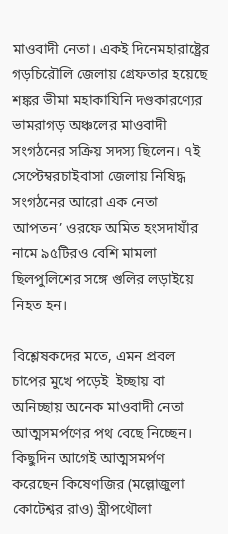মাওবাদী নেতা। একই দিনেমহারাষ্ট্রের গড়চিরৌলি জেলায় গ্রেফতার হয়েছে শঙ্কর ভীমা মহাকাযিনি দণ্ডকারণ্যের ভামরাগড় অঞ্চলের মাওবাদী সংগঠনের সক্রিয় সদস্য ছিলেন। ৭ই সেপ্টেম্বরচাইবাসা জেলায় নিষিদ্ধ সংগঠনের আরো এক নেতা আপতন’ ওরফে অমিত হংসদাযাঁর নামে ৯৫টিরও বেশি মামলা ছিলপুলিশের সঙ্গে গুলির লড়াইয়ে নিহত হন।

বিশ্লেষকদের মতে, এমন প্রবল চাপের মুখে পড়েই  ইচ্ছায় বা অনিচ্ছায় অনেক মাওবাদী নেতা আত্মসমর্পণের পথ বেছে নিচ্ছেন। কিছুদিন আগেই আত্মসমর্পণ করেছেন কিষেণজির (মল্লোজুলা কোটেশ্বর রাও) স্ত্রীপথৌলা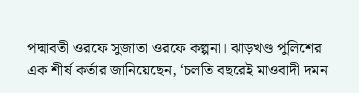পদ্মাবতী ওরফে সুজাতা ওরফে কল্পনা। ঝাড়খণ্ড পুলিশের এক শীর্ষ কর্তার জানিয়েছেন, ‘চলতি বছরেই মাওবাদী দমন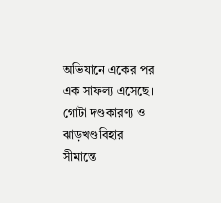অভিযানে একের পর এক সাফল্য এসেছে। গোটা দণ্ডকারণ্য ও ঝাড়খণ্ডবিহার সীমান্তে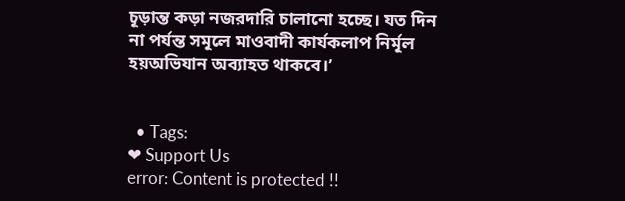চূড়ান্ত কড়া নজরদারি চালানো হচ্ছে। যত দিন না পর্যন্ত সমূলে মাওবাদী কার্যকলাপ নির্মূল হয়অভিযান অব্যাহত থাকবে।’


  • Tags:
❤ Support Us
error: Content is protected !!